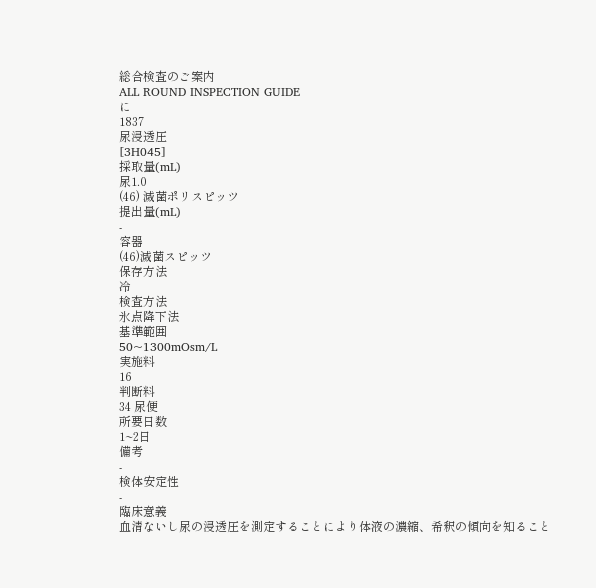総合検査のご案内
ALL ROUND INSPECTION GUIDE
に
1837
尿浸透圧
[3H045]
採取量(mL)
尿1.0
(46) 滅菌ポリスピッツ
提出量(mL)
-
容器
(46)滅菌スピッツ
保存方法
冷
検査方法
氷点降下法
基準範囲
50~1300mOsm/L
実施料
16
判断料
34 尿便
所要日数
1~2日
備考
-
検体安定性
-
臨床意義
血清ないし尿の浸透圧を測定することにより体液の濃縮、希釈の傾向を知ること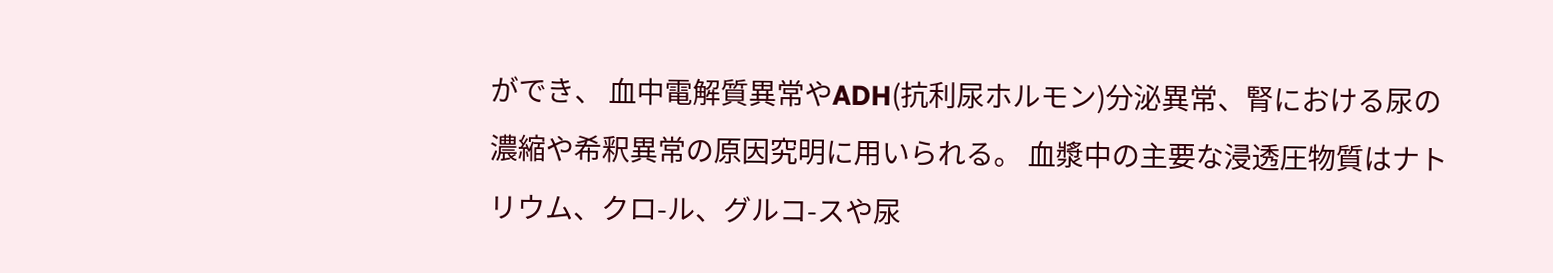ができ、 血中電解質異常やADH(抗利尿ホルモン)分泌異常、腎における尿の濃縮や希釈異常の原因究明に用いられる。 血漿中の主要な浸透圧物質はナトリウム、クロ-ル、グルコ-スや尿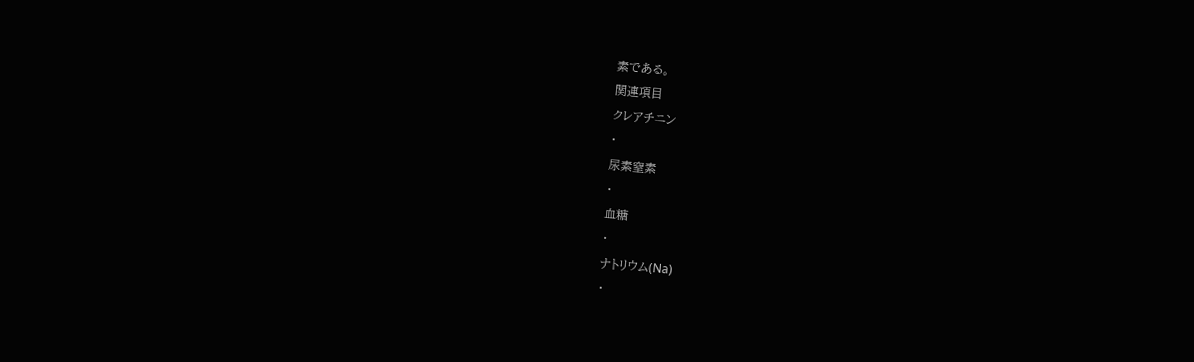素である。
関連項目
クレアチニン
・
尿素窒素
・
血糖
・
ナトリウム(Na)
・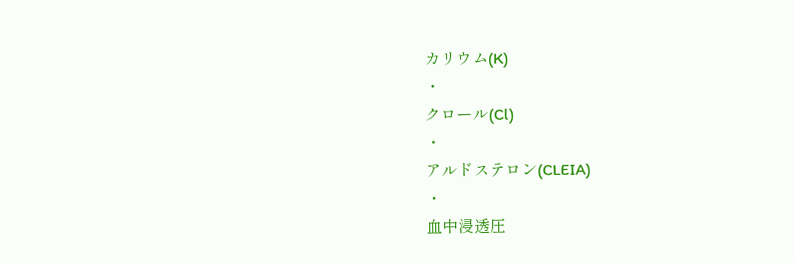カリウム(K)
・
クロール(Cl)
・
アルドステロン(CLEIA)
・
血中浸透圧